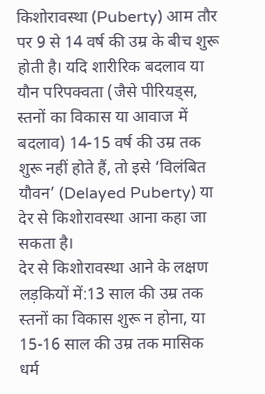किशोरावस्था (Puberty) आम तौर पर 9 से 14 वर्ष की उम्र के बीच शुरू होती है। यदि शारीरिक बदलाव या यौन परिपक्वता (जैसे पीरियड्स, स्तनों का विकास या आवाज में बदलाव) 14-15 वर्ष की उम्र तक शुरू नहीं होते हैं, तो इसे ‘विलंबित यौवन’ (Delayed Puberty) या देर से किशोरावस्था आना कहा जा सकता है।
देर से किशोरावस्था आने के लक्षण
लड़कियों में:13 साल की उम्र तक स्तनों का विकास शुरू न होना, या 15-16 साल की उम्र तक मासिक धर्म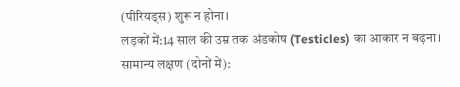(पीरियड्स) शुरू न होना।
लड़कों में:14 साल की उम्र तक अंडकोष (Testicles) का आकार न बढ़ना।
सामान्य लक्षण (दोनों में):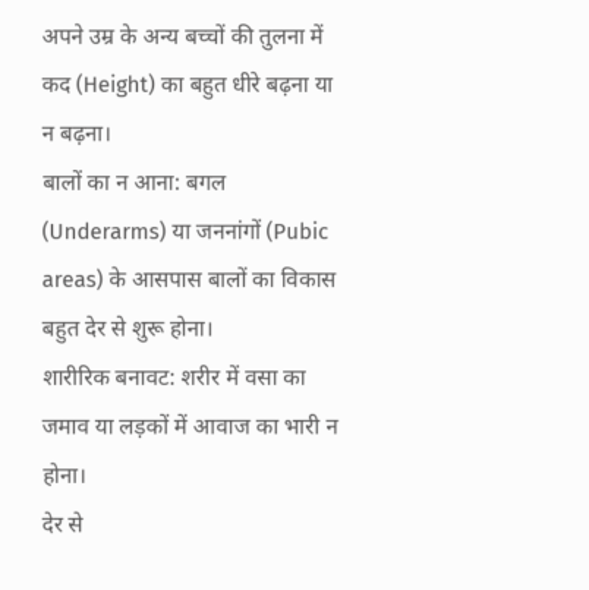अपने उम्र के अन्य बच्चों की तुलना में कद (Height) का बहुत धीरे बढ़ना या न बढ़ना।
बालों का न आना: बगल (Underarms) या जननांगों (Pubic areas) के आसपास बालों का विकास बहुत देर से शुरू होना।
शारीरिक बनावट: शरीर में वसा का जमाव या लड़कों में आवाज का भारी न होना।
देर से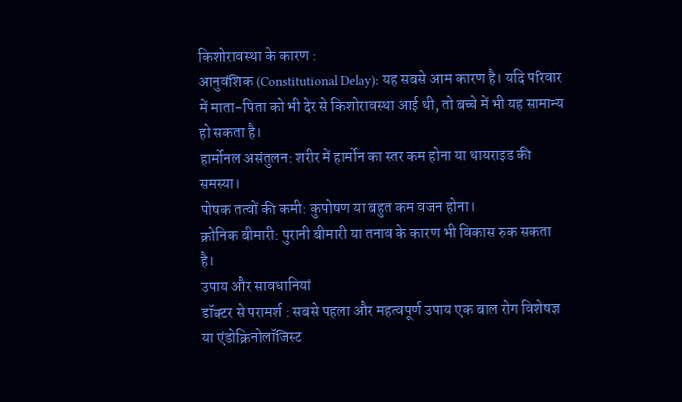किशोरावस्था के कारण :
आनुवंशिक (Constitutional Delay): यह सबसे आम कारण है। यदि परिवार में माता-पिता को भी देर से किशोरावस्था आई थी, तो बच्चे में भी यह सामान्य हो सकता है।
हार्मोनल असंतुलन: शरीर में हार्मोन का स्तर कम होना या थायराइड की समस्या।
पोषक तत्वों की कमी: कुपोषण या बहुत कम वजन होना।
क्रोनिक बीमारी: पुरानी बीमारी या तनाव के कारण भी विकास रुक सकता है।
उपाय और सावधानियां
डॉक्टर से परामर्श : सबसे पहला और महत्वपूर्ण उपाय एक बाल रोग विशेषज्ञ या एंडोक्रिनोलॉजिस्ट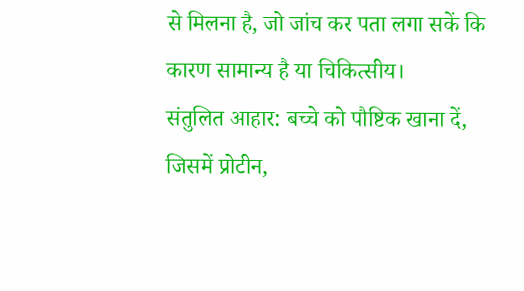से मिलना है, जो जांच कर पता लगा सकें कि कारण सामान्य है या चिकित्सीय।
संतुलित आहार: बच्चे को पौष्टिक खाना दें, जिसमें प्रोटीन,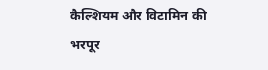कैल्शियम और विटामिन की भरपूर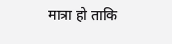मात्रा हो ताकि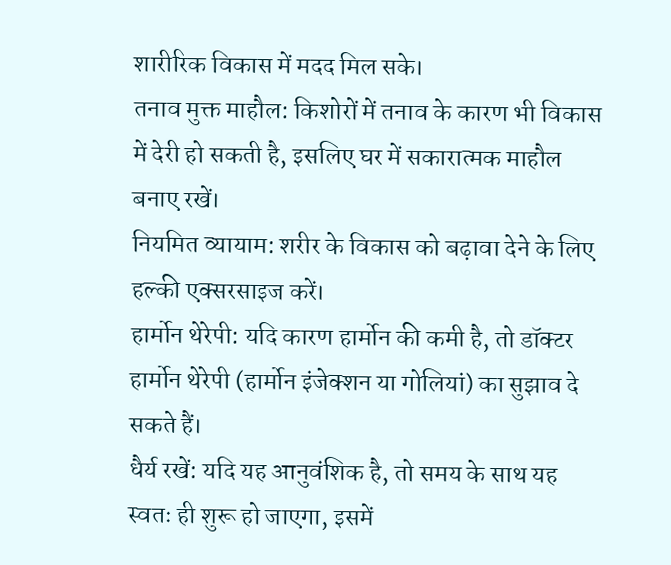शारीरिक विकास में मदद मिल सके।
तनाव मुक्त माहौल: किशोरों में तनाव के कारण भी विकास में देरी हो सकती है, इसलिए घर में सकारात्मक माहौल बनाए रखें।
नियमित व्यायाम: शरीर के विकास को बढ़ावा देने के लिए हल्की एक्सरसाइज करें।
हार्मोन थेरेपी: यदि कारण हार्मोन की कमी है, तो डॉक्टर हार्मोन थेरेपी (हार्मोन इंजेक्शन या गोलियां) का सुझाव दे सकते हैं।
धैर्य रखें: यदि यह आनुवंशिक है, तो समय के साथ यह स्वतः ही शुरू हो जाएगा, इसमें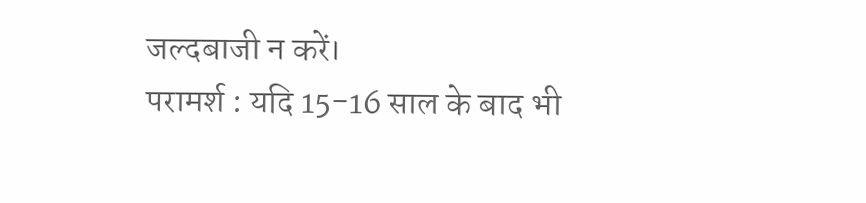जल्दबाजी न करें।
परामर्श : यदि 15-16 साल के बाद भी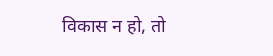विकास न हो, तो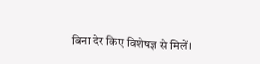बिना देर किए विशेषज्ञ से मिलें।